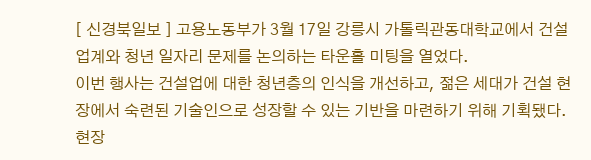[ 신경북일보 ] 고용노동부가 3월 17일 강릉시 가톨릭관동대학교에서 건설업계와 청년 일자리 문제를 논의하는 타운홀 미팅을 열었다.
이번 행사는 건설업에 대한 청년층의 인식을 개선하고, 젊은 세대가 건설 현장에서 숙련된 기술인으로 성장할 수 있는 기반을 마련하기 위해 기획됐다. 현장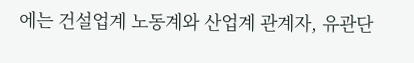에는 건설업계 노동계와 산업계 관계자, 유관단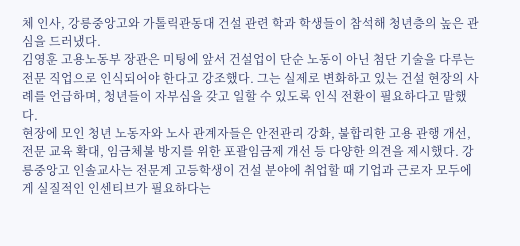체 인사, 강릉중앙고와 가톨릭관동대 건설 관련 학과 학생들이 참석해 청년층의 높은 관심을 드러냈다.
김영훈 고용노동부 장관은 미팅에 앞서 건설업이 단순 노동이 아닌 첨단 기술을 다루는 전문 직업으로 인식되어야 한다고 강조했다. 그는 실제로 변화하고 있는 건설 현장의 사례를 언급하며, 청년들이 자부심을 갖고 일할 수 있도록 인식 전환이 필요하다고 말했다.
현장에 모인 청년 노동자와 노사 관계자들은 안전관리 강화, 불합리한 고용 관행 개선, 전문 교육 확대, 임금체불 방지를 위한 포괄임금제 개선 등 다양한 의견을 제시했다. 강릉중앙고 인솔교사는 전문계 고등학생이 건설 분야에 취업할 때 기업과 근로자 모두에게 실질적인 인센티브가 필요하다는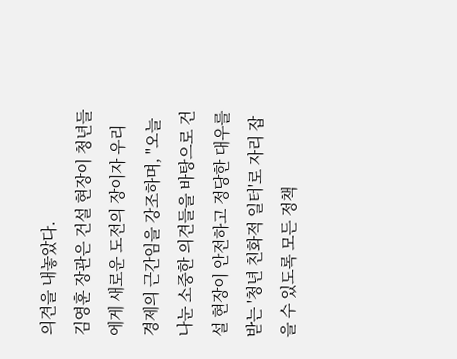의견을 내놓았다.
김영훈 장관은 건설 현장이 청년들에게 새로운 도전의 장이자 우리 경제의 근간임을 강조하며, "오늘 나눈 소중한 의견들을 바탕으로 건설 현장이 안전하고 정당한 대우를 받는 '청년 친화적 일터'로 자리 잡을 수 있도록 모든 정책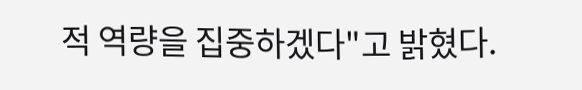적 역량을 집중하겠다"고 밝혔다.